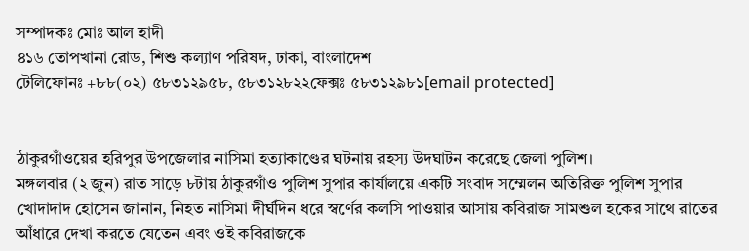সম্পাদকঃ মোঃ আল হাদী
৪১৬ তোপখানা রোড, শিশু কল্যাণ পরিষদ, ঢাকা, বাংলাদেশ
টেলিফোনঃ +৮৮(০২) ৫৮৩১২৯৫৮, ৫৮৩১২৮২২ফেক্সঃ ৫৮৩১২৯৮১[email protected]


ঠাকুরগাঁওয়ের হরিপুর উপজেলার নাসিমা হত্যাকাণ্ডের ঘটনায় রহস্য উদঘাটন করেছে জেলা পুলিশ।
মঙ্গলবার (২ জুন) রাত সাড়ে ৮টায় ঠাকুরগাঁও পুলিশ সুপার কার্যালয়ে একটি সংবাদ সম্মেলন অতিরিক্ত পুলিশ সুপার খোদাদাদ হোসেন জানান, নিহত নাসিমা দীর্ঘদিন ধরে স্বর্ণের কলসি পাওয়ার আসায় কবিরাজ সামশুল হকের সাথে রাতের আঁধারে দেখা করতে যেতেন এবং ওই কবিরাজকে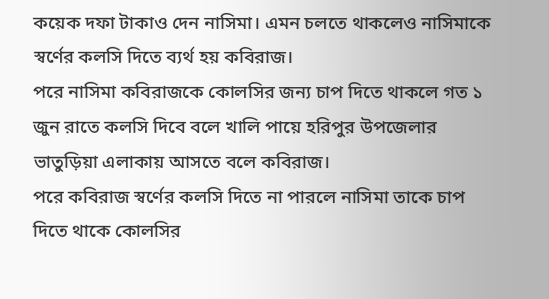কয়েক দফা টাকাও দেন নাসিমা। এমন চলতে থাকলেও নাসিমাকে স্বর্ণের কলসি দিতে ব্যর্থ হয় কবিরাজ।
পরে নাসিমা কবিরাজকে কোলসির জন্য চাপ দিতে থাকলে গত ১ জুন রাতে কলসি দিবে বলে খালি পায়ে হরিপুর উপজেলার ভাতুড়িয়া এলাকায় আসতে বলে কবিরাজ।
পরে কবিরাজ স্বর্ণের কলসি দিতে না পারলে নাসিমা তাকে চাপ দিতে থাকে কোলসির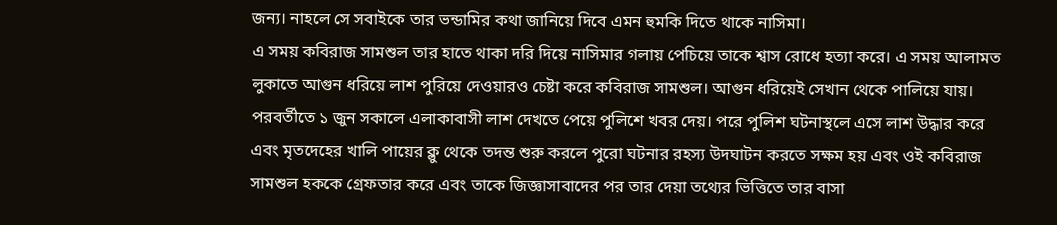জন্য। নাহলে সে সবাইকে তার ভন্ডামির কথা জানিয়ে দিবে এমন হুমকি দিতে থাকে নাসিমা।
এ সময় কবিরাজ সামশুল তার হাতে থাকা দরি দিয়ে নাসিমার গলায় পেচিয়ে তাকে শ্বাস রোধে হত্যা করে। এ সময় আলামত লুকাতে আগুন ধরিয়ে লাশ পুরিয়ে দেওয়ারও চেষ্টা করে কবিরাজ সামশুল। আগুন ধরিয়েই সেখান থেকে পালিয়ে যায়।
পরবর্তীতে ১ জুন সকালে এলাকাবাসী লাশ দেখতে পেয়ে পুলিশে খবর দেয়। পরে পুলিশ ঘটনাস্থলে এসে লাশ উদ্ধার করে এবং মৃতদেহের খালি পায়ের ক্লু থেকে তদন্ত শুরু করলে পুরো ঘটনার রহস্য উদঘাটন করতে সক্ষম হয় এবং ওই কবিরাজ সামশুল হককে গ্রেফতার করে এবং তাকে জিজ্ঞাসাবাদের পর তার দেয়া তথ্যের ভিত্তিতে তার বাসা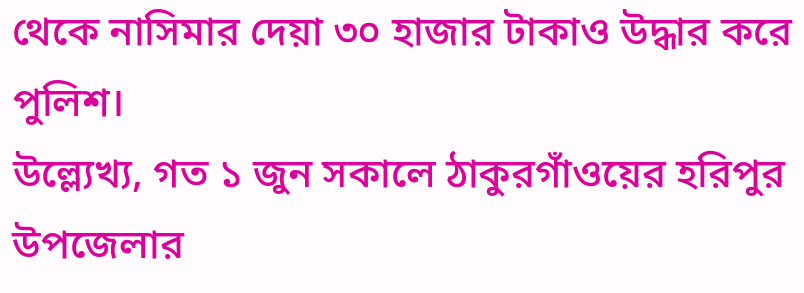থেকে নাসিমার দেয়া ৩০ হাজার টাকাও উদ্ধার করে পুলিশ।
উল্ল্যেখ্য, গত ১ জুন সকালে ঠাকুরগাঁওয়ের হরিপুর উপজেলার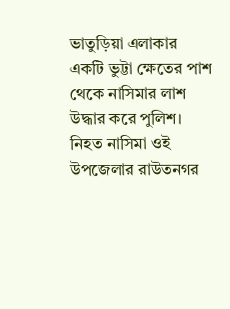ভাতুড়িয়া এলাকার একটি ভুট্টা ক্ষেতের পাশ থেকে নাসিমার লাশ উদ্ধার করে পুলিশ। নিহত নাসিমা ওই উপজেলার রাউতনগর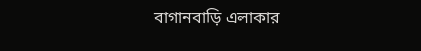বাগানবাড়ি এলাকার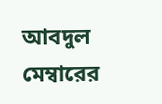আবদুল মেম্বারের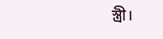স্ত্রী।